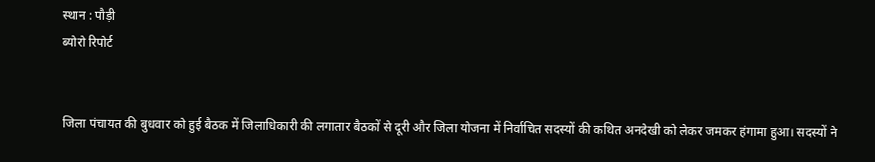स्थान : पौड़ी
ब्योरो रिपोर्ट


जिला पंचायत की बुधवार को हुई बैठक में जिलाधिकारी की लगातार बैठकों से दूरी और जिला योजना में निर्वाचित सदस्यों की कथित अनदेखी को लेकर जमकर हंगामा हुआ। सदस्यों ने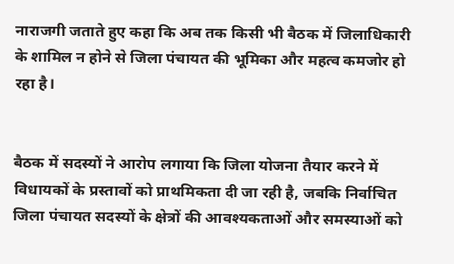नाराजगी जताते हुए कहा कि अब तक किसी भी बैठक में जिलाधिकारी के शामिल न होने से जिला पंचायत की भूमिका और महत्व कमजोर हो रहा है।


बैठक में सदस्यों ने आरोप लगाया कि जिला योजना तैयार करने में विधायकों के प्रस्तावों को प्राथमिकता दी जा रही है, जबकि निर्वाचित जिला पंचायत सदस्यों के क्षेत्रों की आवश्यकताओं और समस्याओं को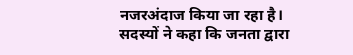नजरअंदाज किया जा रहा है। सदस्यों ने कहा कि जनता द्वारा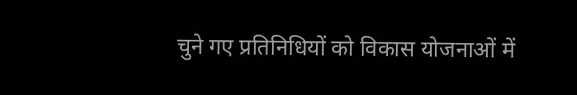चुने गए प्रतिनिधियों को विकास योजनाओं में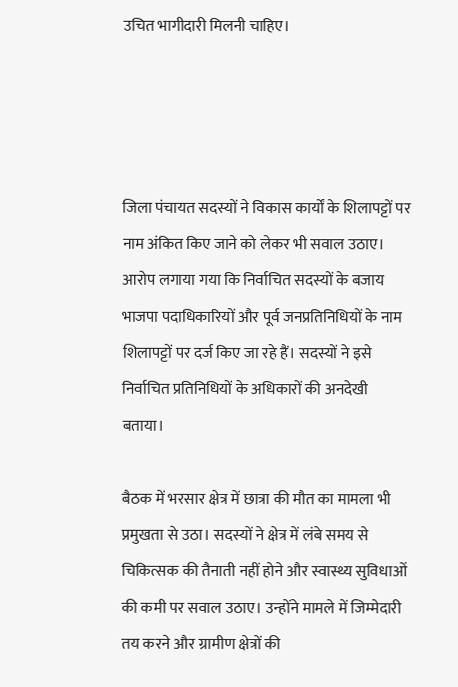उचित भागीदारी मिलनी चाहिए।




जिला पंचायत सदस्यों ने विकास कार्यों के शिलापट्टों पर नाम अंकित किए जाने को लेकर भी सवाल उठाए। आरोप लगाया गया कि निर्वाचित सदस्यों के बजाय भाजपा पदाधिकारियों और पूर्व जनप्रतिनिधियों के नाम शिलापट्टों पर दर्ज किए जा रहे हैं। सदस्यों ने इसे निर्वाचित प्रतिनिधियों के अधिकारों की अनदेखी बताया।

बैठक में भरसार क्षेत्र में छात्रा की मौत का मामला भी प्रमुखता से उठा। सदस्यों ने क्षेत्र में लंबे समय से चिकित्सक की तैनाती नहीं होने और स्वास्थ्य सुविधाओं की कमी पर सवाल उठाए। उन्होंने मामले में जिम्मेदारी तय करने और ग्रामीण क्षेत्रों की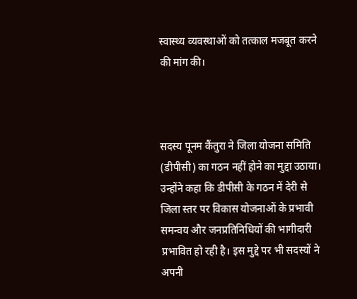स्वास्थ्य व्यवस्थाओं को तत्काल मजबूत करने की मांग की।



सदस्य पूनम कैंतुरा ने जिला योजना समिति (डीपीसी) का गठन नहीं होने का मुद्दा उठाया। उन्होंने कहा कि डीपीसी के गठन में देरी से जिला स्तर पर विकास योजनाओं के प्रभावी समन्वय और जनप्रतिनिधियों की भागीदारी प्रभावित हो रही है। इस मुद्दे पर भी सदस्यों ने अपनी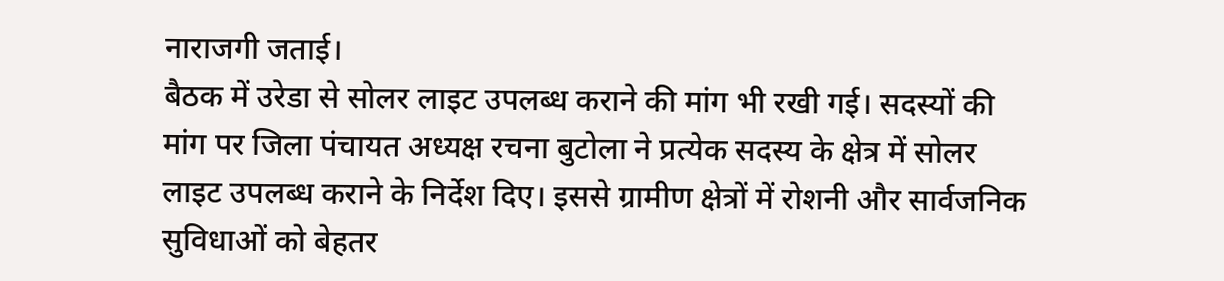नाराजगी जताई।
बैठक में उरेडा से सोलर लाइट उपलब्ध कराने की मांग भी रखी गई। सदस्यों की मांग पर जिला पंचायत अध्यक्ष रचना बुटोला ने प्रत्येक सदस्य के क्षेत्र में सोलर लाइट उपलब्ध कराने के निर्देश दिए। इससे ग्रामीण क्षेत्रों में रोशनी और सार्वजनिक सुविधाओं को बेहतर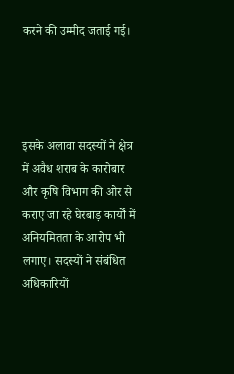करने की उम्मीद जताई गई।




इसके अलावा सदस्यों ने क्षेत्र में अवैध शराब के कारोबार और कृषि विभाग की ओर से कराए जा रहे घेरबाड़ कार्यों में अनियमितता के आरोप भी लगाए। सदस्यों ने संबंधित अधिकारियों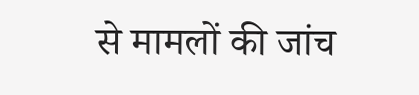से मामलों की जांच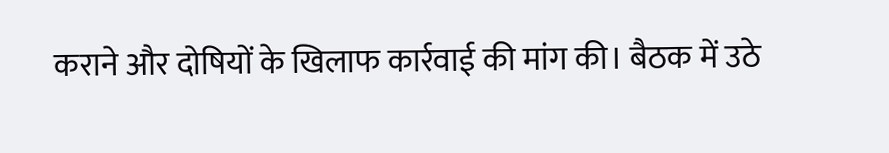कराने और दोषियों के खिलाफ कार्रवाई की मांग की। बैठक में उठे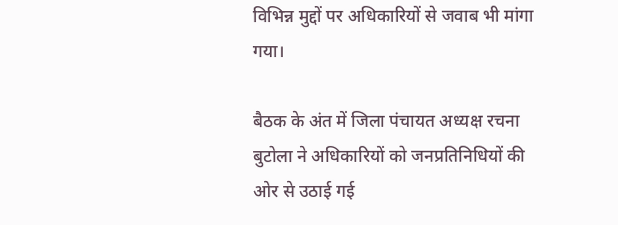विभिन्न मुद्दों पर अधिकारियों से जवाब भी मांगा गया।

बैठक के अंत में जिला पंचायत अध्यक्ष रचना बुटोला ने अधिकारियों को जनप्रतिनिधियों की ओर से उठाई गई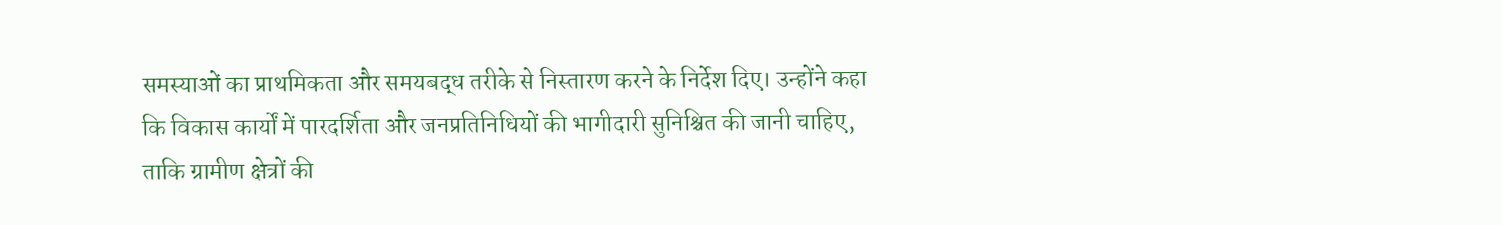समस्याओं का प्राथमिकता और समयबद्ध तरीके से निस्तारण करने के निर्देश दिए। उन्होंने कहा कि विकास कार्यों में पारदर्शिता और जनप्रतिनिधियों की भागीदारी सुनिश्चित की जानी चाहिए, ताकि ग्रामीण क्षेत्रों की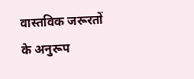वास्तविक जरूरतों के अनुरूप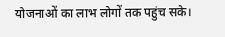योजनाओं का लाभ लोगों तक पहुंच सके।